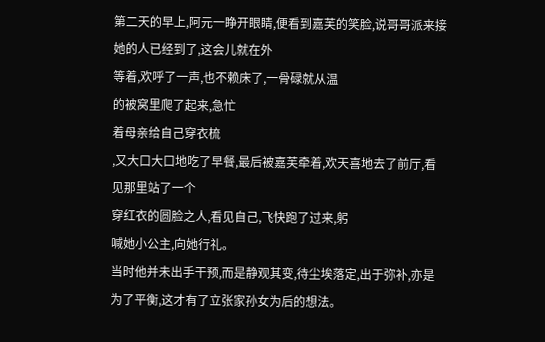第二天的早上,阿元一睁开眼睛,便看到嘉芙的笑脸,说哥哥派来接她的人已经到了,这会儿就在外
等着,欢呼了一声,也不赖床了,一骨碌就从温
的被窝里爬了起来,急忙
着母亲给自己穿衣梳
,又大口大口地吃了早餐,最后被嘉芙牵着,欢天喜地去了前厅,看见那里站了一个
穿红衣的圆脸之人,看见自己,飞快跑了过来,躬
喊她小公主,向她行礼。
当时他并未出手干预,而是静观其变,待尘埃落定,出于弥补,亦是为了平衡,这才有了立张家孙女为后的想法。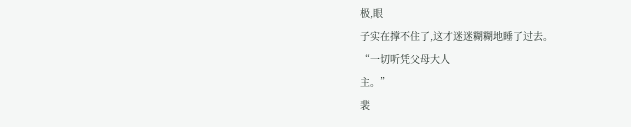极,眼
子实在撑不住了,这才迷迷糊糊地睡了过去。
“一切听凭父母大人
主。”
裴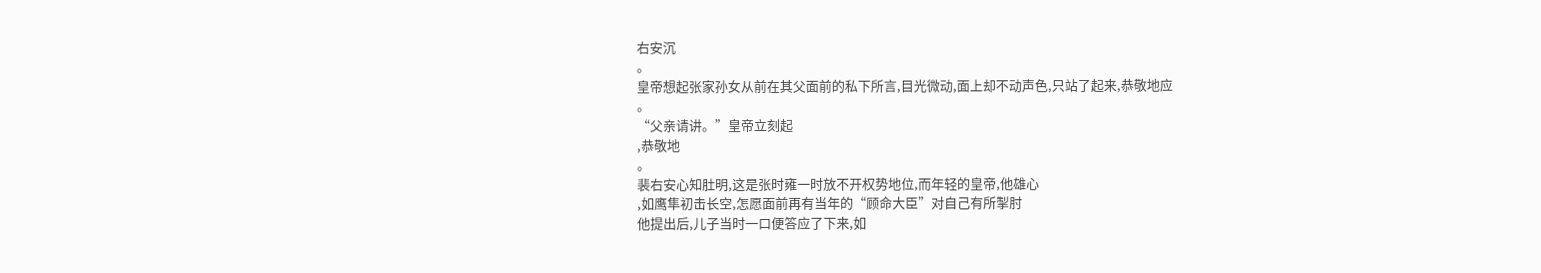右安沉
。
皇帝想起张家孙女从前在其父面前的私下所言,目光微动,面上却不动声色,只站了起来,恭敬地应
。
“父亲请讲。”皇帝立刻起
,恭敬地
。
裴右安心知肚明,这是张时雍一时放不开权势地位,而年轻的皇帝,他雄心
,如鹰隼初击长空,怎愿面前再有当年的“顾命大臣”对自己有所掣肘
他提出后,儿子当时一口便答应了下来,如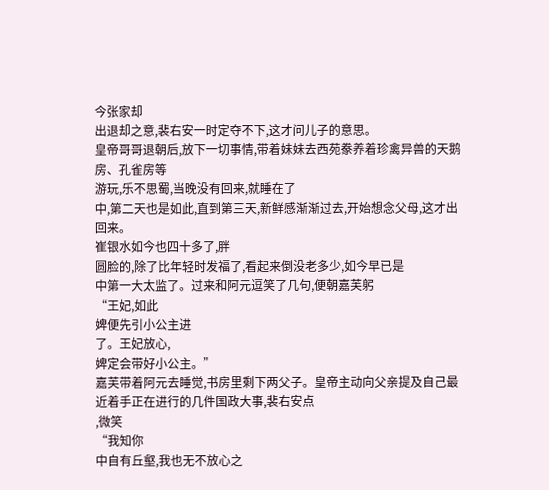今张家却
出退却之意,裴右安一时定夺不下,这才问儿子的意思。
皇帝哥哥退朝后,放下一切事情,带着妹妹去西苑豢养着珍禽异兽的天鹅房、孔雀房等
游玩,乐不思蜀,当晚没有回来,就睡在了
中,第二天也是如此,直到第三天,新鲜感渐渐过去,开始想念父母,这才出
回来。
崔银水如今也四十多了,胖
圆脸的,除了比年轻时发福了,看起来倒没老多少,如今早已是
中第一大太监了。过来和阿元逗笑了几句,便朝嘉芙躬
“王妃,如此
婢便先引小公主进
了。王妃放心,
婢定会带好小公主。”
嘉芙带着阿元去睡觉,书房里剩下两父子。皇帝主动向父亲提及自己最近着手正在进行的几件国政大事,裴右安点
,微笑
“我知你
中自有丘壑,我也无不放心之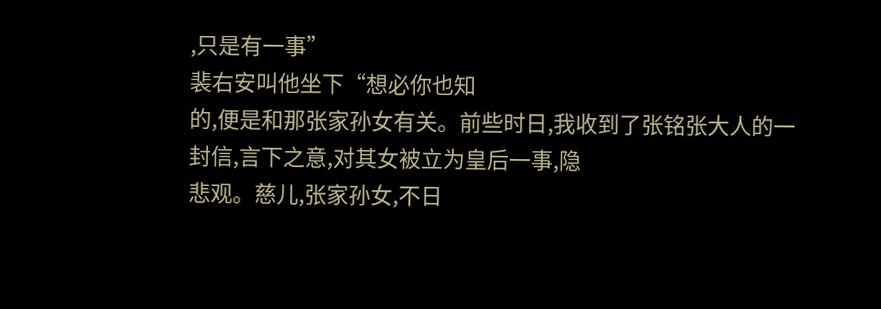,只是有一事”
裴右安叫他坐下“想必你也知
的,便是和那张家孙女有关。前些时日,我收到了张铭张大人的一封信,言下之意,对其女被立为皇后一事,隐
悲观。慈儿,张家孙女,不日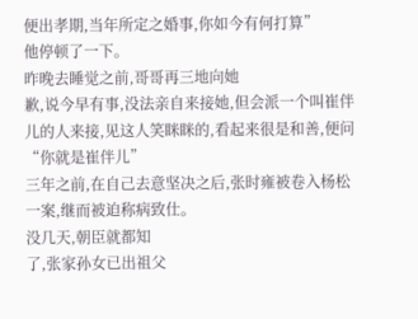便出孝期,当年所定之婚事,你如今有何打算”
他停顿了一下。
昨晚去睡觉之前,哥哥再三地向她
歉,说今早有事,没法亲自来接她,但会派一个叫崔伴儿的人来接,见这人笑眯眯的,看起来很是和善,便问
“你就是崔伴儿”
三年之前,在自己去意坚决之后,张时雍被卷入杨松一案,继而被迫称病致仕。
没几天,朝臣就都知
了,张家孙女已出祖父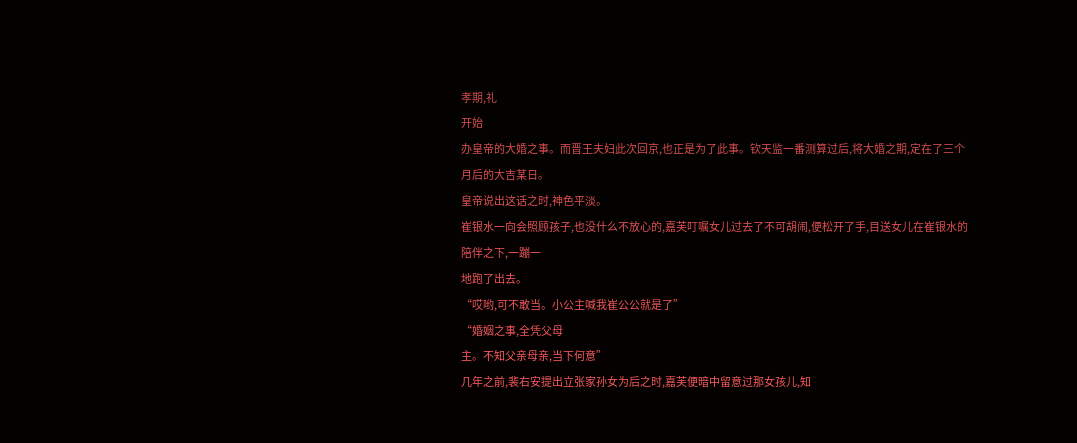孝期,礼
开始
办皇帝的大婚之事。而晋王夫妇此次回京,也正是为了此事。钦天监一番测算过后,将大婚之期,定在了三个月后的大吉某日。
皇帝说出这话之时,神色平淡。
崔银水一向会照顾孩子,也没什么不放心的,嘉芙叮嘱女儿过去了不可胡闹,便松开了手,目送女儿在崔银水的陪伴之下,一蹦一
地跑了出去。
“哎哟,可不敢当。小公主喊我崔公公就是了”
“婚姻之事,全凭父母
主。不知父亲母亲,当下何意”
几年之前,裴右安提出立张家孙女为后之时,嘉芙便暗中留意过那女孩儿,知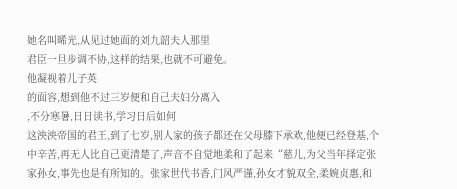她名叫晞光,从见过她面的刘九韶夫人那里
君臣一旦步调不协,这样的结果,也就不可避免。
他凝视着儿子英
的面容,想到他不过三岁便和自己夫妇分离入
,不分寒暑,日日读书,学习日后如何
这泱泱帝国的君王,到了七岁,别人家的孩子都还在父母膝下承欢,他便已经登基,个中辛苦,再无人比自己更清楚了,声音不自觉地柔和了起来“慈儿,为父当年择定张家孙女,事先也是有所知的。张家世代书香,门风严谨,孙女才貌双全,柔婉贞惠,和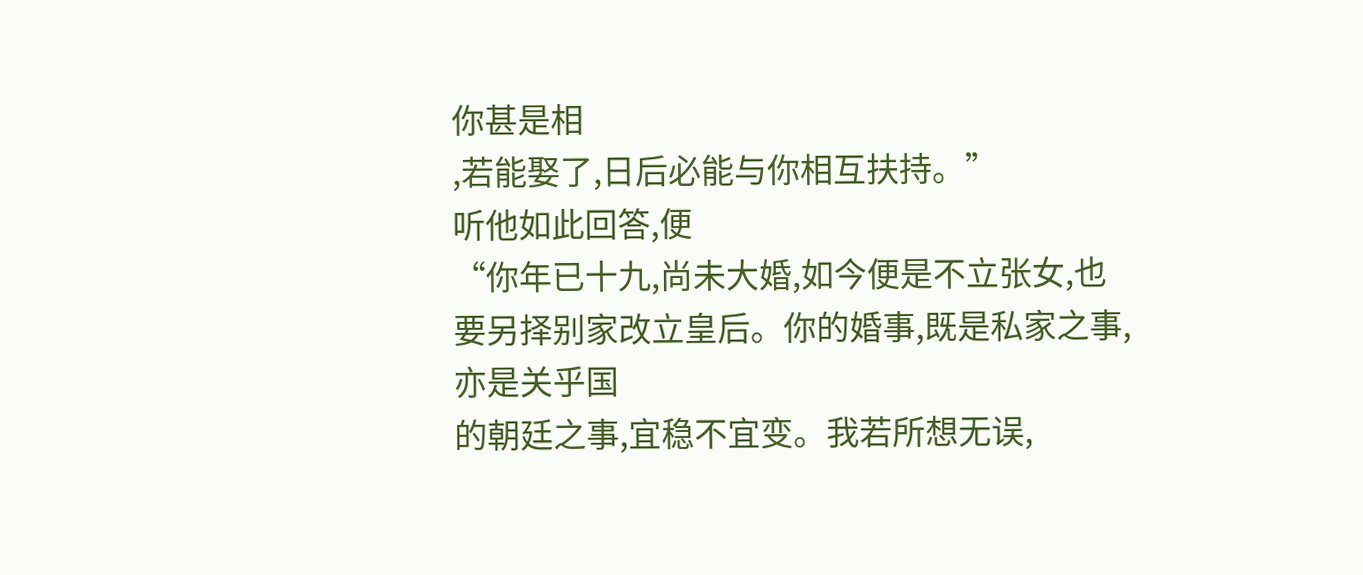你甚是相
,若能娶了,日后必能与你相互扶持。”
听他如此回答,便
“你年已十九,尚未大婚,如今便是不立张女,也要另择别家改立皇后。你的婚事,既是私家之事,亦是关乎国
的朝廷之事,宜稳不宜变。我若所想无误,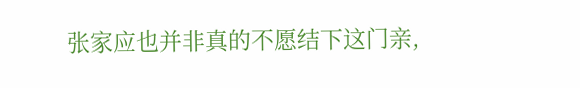张家应也并非真的不愿结下这门亲,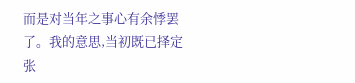而是对当年之事心有余悸罢了。我的意思,当初既已择定张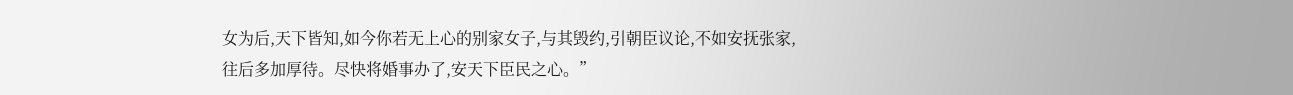女为后,天下皆知,如今你若无上心的别家女子,与其毁约,引朝臣议论,不如安抚张家,往后多加厚待。尽快将婚事办了,安天下臣民之心。”